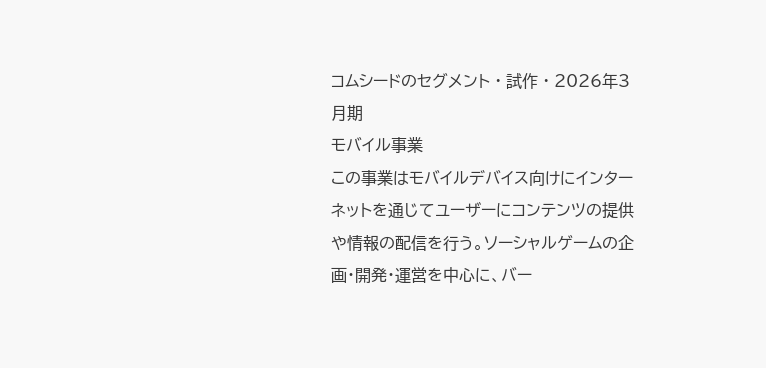コムシードのセグメント · 試作 · 2026年3月期
モバイル事業
この事業はモバイルデバイス向けにインターネットを通じてユーザーにコンテンツの提供や情報の配信を行う。ソーシャルゲームの企画・開発・運営を中心に、バー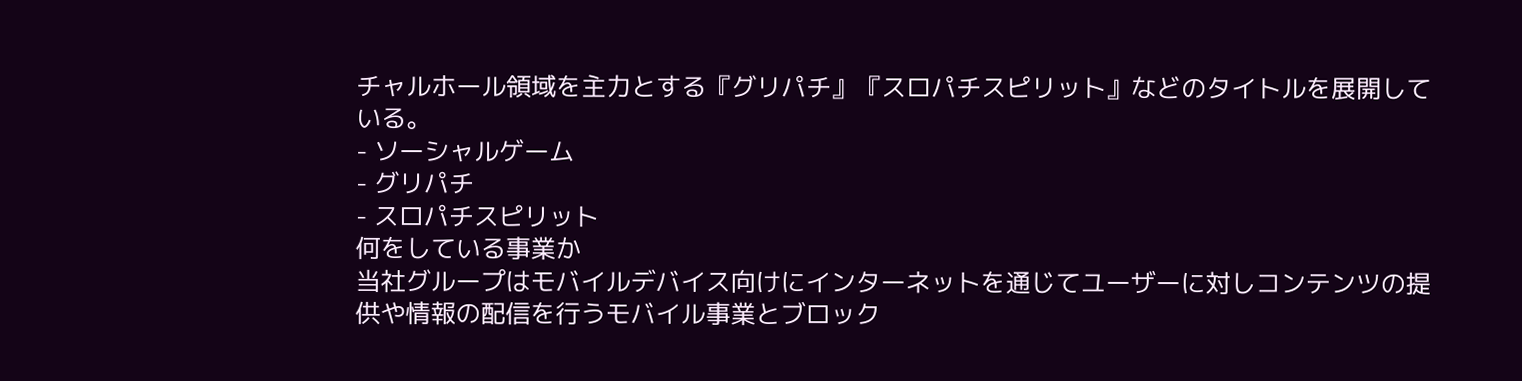チャルホール領域を主力とする『グリパチ』『スロパチスピリット』などのタイトルを展開している。
- ソーシャルゲーム
- グリパチ
- スロパチスピリット
何をしている事業か
当社グループはモバイルデバイス向けにインターネットを通じてユーザーに対しコンテンツの提供や情報の配信を行うモバイル事業とブロック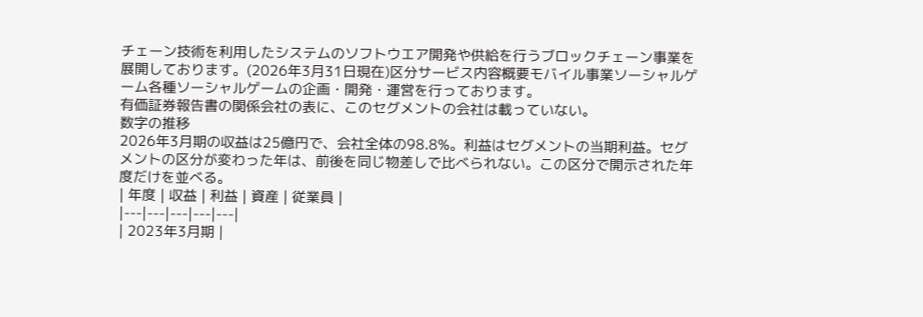チェーン技術を利用したシステムのソフトウエア開発や供給を行うブロックチェーン事業を展開しております。(2026年3月31日現在)区分サービス内容概要モバイル事業ソーシャルゲーム各種ソーシャルゲームの企画・開発・運営を行っております。
有価証券報告書の関係会社の表に、このセグメントの会社は載っていない。
数字の推移
2026年3月期の収益は25億円で、会社全体の98.8%。利益はセグメントの当期利益。セグメントの区分が変わった年は、前後を同じ物差しで比べられない。この区分で開示された年度だけを並べる。
| 年度 | 収益 | 利益 | 資産 | 従業員 |
|---|---|---|---|---|
| 2023年3月期 |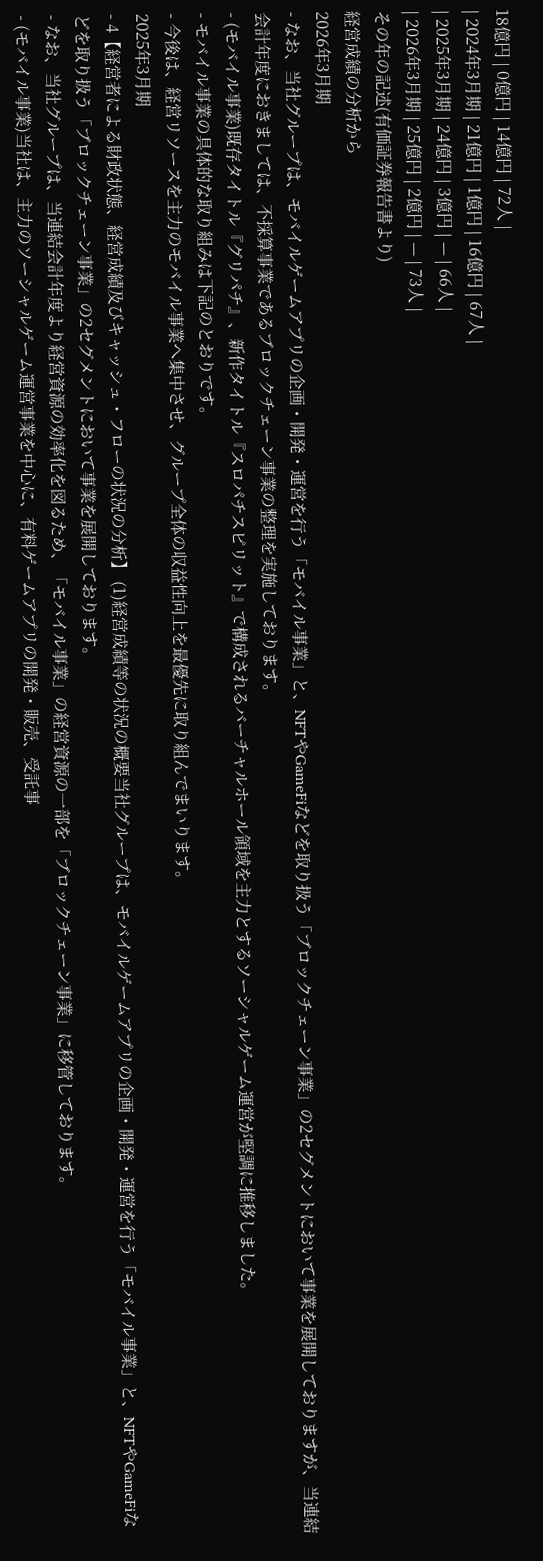18億円 | 0億円 | 14億円 | 72人 |
| 2024年3月期 | 21億円 | 1億円 | 16億円 | 67人 |
| 2025年3月期 | 24億円 | 3億円 | — | 66人 |
| 2026年3月期 | 25億円 | 2億円 | — | 73人 |
その年の記述(有価証券報告書より)
経営成績の分析から
2026年3月期
- なお、当社グループは、モバイルゲームアプリの企画・開発・運営を行う「モバイル事業」と、NFTやGameFiなどを取り扱う「ブロックチェーン事業」の2セグメントにおいて事業を展開しておりますが、当連結会計年度におきましては、不採算事業であるブロックチェーン事業の整理を実施しております。
- (モバイル事業)既存タイトル『グリパチ』、新作タイトル『スロパチスピリット』で構成されるバーチャルホール領域を主力とするソーシャルゲーム運営が堅調に推移しました。
- モバイル事業の具体的な取り組みは下記のとおりです。
- 今後は、経営リソースを主力のモバイル事業へ集中させ、グループ全体の収益性向上を最優先に取り組んでまいります。
2025年3月期
- 4【経営者による財政状態、経営成績及びキャッシュ・フローの状況の分析】 (1)経営成績等の状況の概要当社グループは、モバイルゲームアプリの企画・開発・運営を行う「モバイル事業」と、NFTやGameFiなどを取り扱う「ブロックチェーン事業」の2セグメントにおいて事業を展開しております。
- なお、当社グループは、当連結会計年度より経営資源の効率化を図るため、「モバイル事業」の経営資源の一部を「ブロックチェーン事業」に移管しております。
- (モバイル事業)当社は、主力のソーシャルゲーム運営事業を中心に、有料ゲームアプリの開発・販売、受託事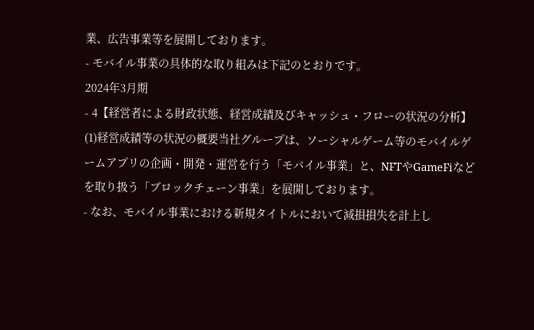業、広告事業等を展開しております。
- モバイル事業の具体的な取り組みは下記のとおりです。
2024年3月期
- 4【経営者による財政状態、経営成績及びキャッシュ・フローの状況の分析】 (1)経営成績等の状況の概要当社グループは、ソーシャルゲーム等のモバイルゲームアプリの企画・開発・運営を行う「モバイル事業」と、NFTやGameFiなどを取り扱う「ブロックチェーン事業」を展開しております。
- なお、モバイル事業における新規タイトルにおいて減損損失を計上し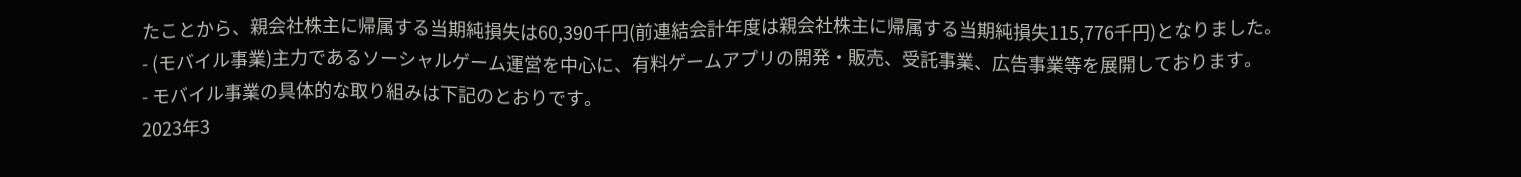たことから、親会社株主に帰属する当期純損失は60,390千円(前連結会計年度は親会社株主に帰属する当期純損失115,776千円)となりました。
- (モバイル事業)主力であるソーシャルゲーム運営を中心に、有料ゲームアプリの開発・販売、受託事業、広告事業等を展開しております。
- モバイル事業の具体的な取り組みは下記のとおりです。
2023年3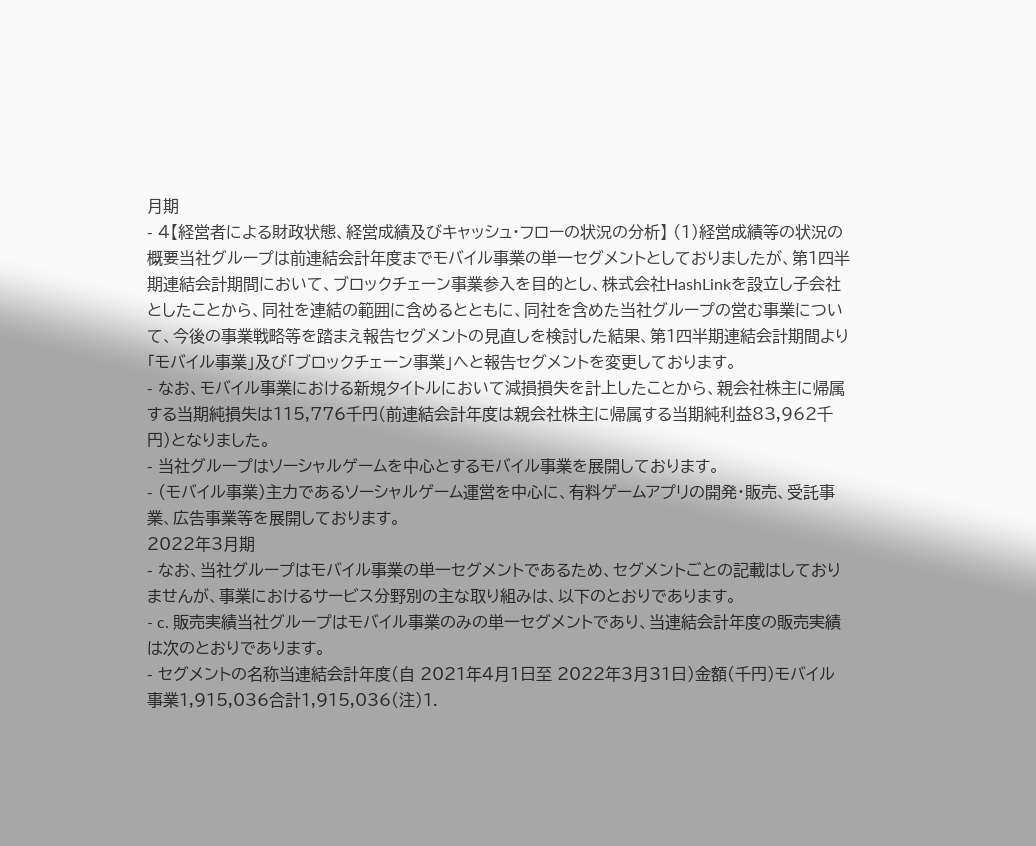月期
- 4【経営者による財政状態、経営成績及びキャッシュ・フローの状況の分析】 (1)経営成績等の状況の概要当社グループは前連結会計年度までモバイル事業の単一セグメントとしておりましたが、第1四半期連結会計期間において、ブロックチェーン事業参入を目的とし、株式会社HashLinkを設立し子会社としたことから、同社を連結の範囲に含めるとともに、同社を含めた当社グループの営む事業について、今後の事業戦略等を踏まえ報告セグメントの見直しを検討した結果、第1四半期連結会計期間より「モバイル事業」及び「ブロックチェーン事業」へと報告セグメントを変更しております。
- なお、モバイル事業における新規タイトルにおいて減損損失を計上したことから、親会社株主に帰属する当期純損失は115,776千円(前連結会計年度は親会社株主に帰属する当期純利益83,962千円)となりました。
- 当社グループはソーシャルゲームを中心とするモバイル事業を展開しております。
- (モバイル事業)主力であるソーシャルゲーム運営を中心に、有料ゲームアプリの開発・販売、受託事業、広告事業等を展開しております。
2022年3月期
- なお、当社グループはモバイル事業の単一セグメントであるため、セグメントごとの記載はしておりませんが、事業におけるサービス分野別の主な取り組みは、以下のとおりであります。
- c. 販売実績当社グループはモバイル事業のみの単一セグメントであり、当連結会計年度の販売実績は次のとおりであります。
- セグメントの名称当連結会計年度(自 2021年4月1日至 2022年3月31日)金額(千円)モバイル事業1,915,036合計1,915,036(注)1.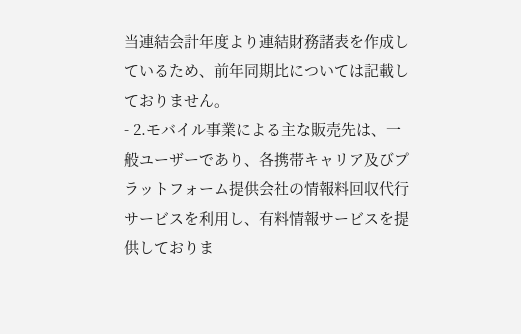当連結会計年度より連結財務諸表を作成しているため、前年同期比については記載しておりません。
- 2.モバイル事業による主な販売先は、一般ユーザーであり、各携帯キャリア及びプラットフォーム提供会社の情報料回収代行サービスを利用し、有料情報サービスを提供しておりま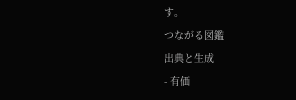す。
つながる図鑑
出典と生成
- 有価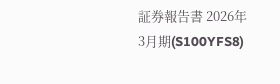証券報告書 2026年3月期(S100YFS8)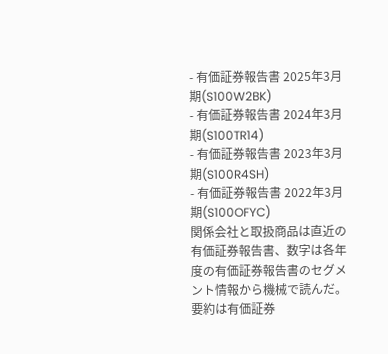- 有価証券報告書 2025年3月期(S100W2BK)
- 有価証券報告書 2024年3月期(S100TR14)
- 有価証券報告書 2023年3月期(S100R4SH)
- 有価証券報告書 2022年3月期(S100OFYC)
関係会社と取扱商品は直近の有価証券報告書、数字は各年度の有価証券報告書のセグメント情報から機械で読んだ。要約は有価証券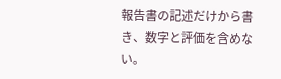報告書の記述だけから書き、数字と評価を含めない。